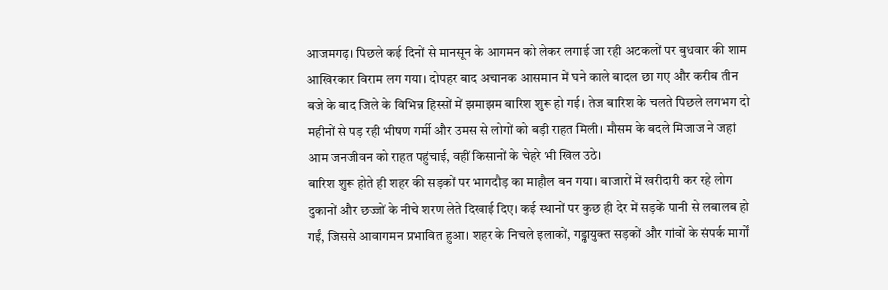आजमगढ़। पिछले कई दिनों से मानसून के आगमन को लेकर लगाई जा रही अटकलों पर बुधवार की शाम आखिरकार विराम लग गया। दोपहर बाद अचानक आसमान में घने काले बादल छा गए और करीब तीन बजे के बाद जिले के विभिन्न हिस्सों में झमाझम बारिश शुरू हो गई। तेज बारिश के चलते पिछले लगभग दो महीनों से पड़ रही भीषण गर्मी और उमस से लोगों को बड़ी राहत मिली। मौसम के बदले मिजाज ने जहां आम जनजीवन को राहत पहुंचाई, वहीं किसानों के चेहरे भी खिल उठे।
बारिश शुरू होते ही शहर की सड़कों पर भागदौड़ का माहौल बन गया। बाजारों में खरीदारी कर रहे लोग दुकानों और छज्जों के नीचे शरण लेते दिखाई दिए। कई स्थानों पर कुछ ही देर में सड़कें पानी से लबालब हो गईं, जिससे आवागमन प्रभावित हुआ। शहर के निचले इलाकों, गड्ढायुक्त सड़कों और गांवों के संपर्क मार्गों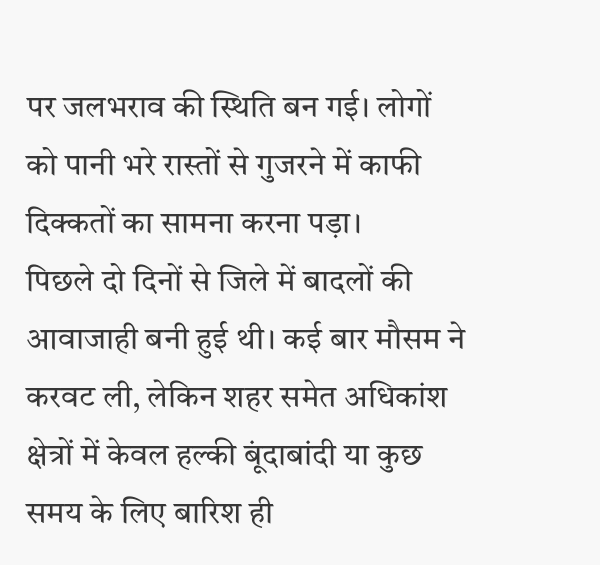पर जलभराव की स्थिति बन गई। लोगों को पानी भरे रास्तों से गुजरने में काफी दिक्कतों का सामना करना पड़ा।
पिछले दो दिनों से जिले में बादलों की आवाजाही बनी हुई थी। कई बार मौसम ने करवट ली, लेकिन शहर समेत अधिकांश क्षेत्रों में केवल हल्की बूंदाबांदी या कुछ समय के लिए बारिश ही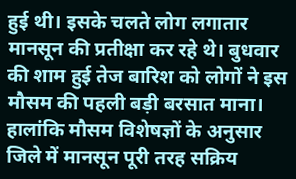हुई थी। इसके चलते लोग लगातार मानसून की प्रतीक्षा कर रहे थे। बुधवार की शाम हुई तेज बारिश को लोगों ने इस मौसम की पहली बड़ी बरसात माना। हालांकि मौसम विशेषज्ञों के अनुसार जिले में मानसून पूरी तरह सक्रिय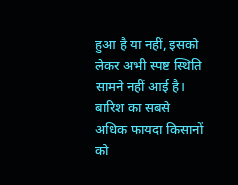हुआ है या नहीं, इसको लेकर अभी स्पष्ट स्थिति सामने नहीं आई है।
बारिश का सबसे अधिक फायदा किसानों को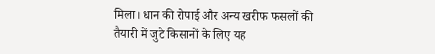मिला। धान की रोपाई और अन्य खरीफ फसलों की तैयारी में जुटे किसानों के लिए यह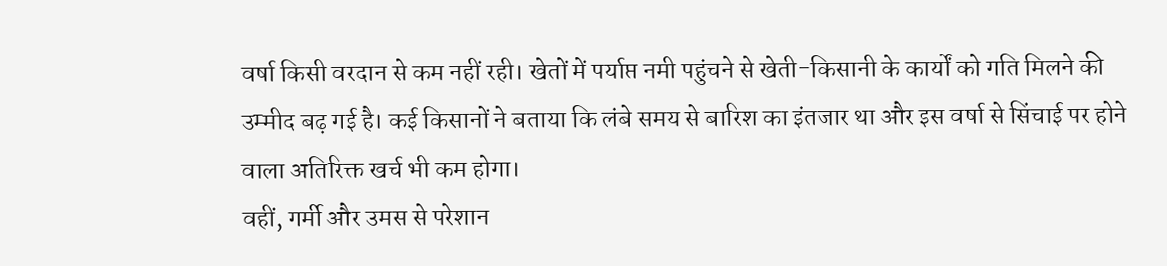वर्षा किसी वरदान से कम नहीं रही। खेतों में पर्याप्त नमी पहुंचने से खेती-किसानी के कार्यों को गति मिलने की उम्मीद बढ़ गई है। कई किसानों ने बताया कि लंबे समय से बारिश का इंतजार था और इस वर्षा से सिंचाई पर होने वाला अतिरिक्त खर्च भी कम होगा।
वहीं, गर्मी और उमस से परेशान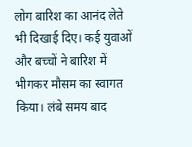लोग बारिश का आनंद लेते भी दिखाई दिए। कई युवाओं और बच्चों ने बारिश में भीगकर मौसम का स्वागत किया। लंबे समय बाद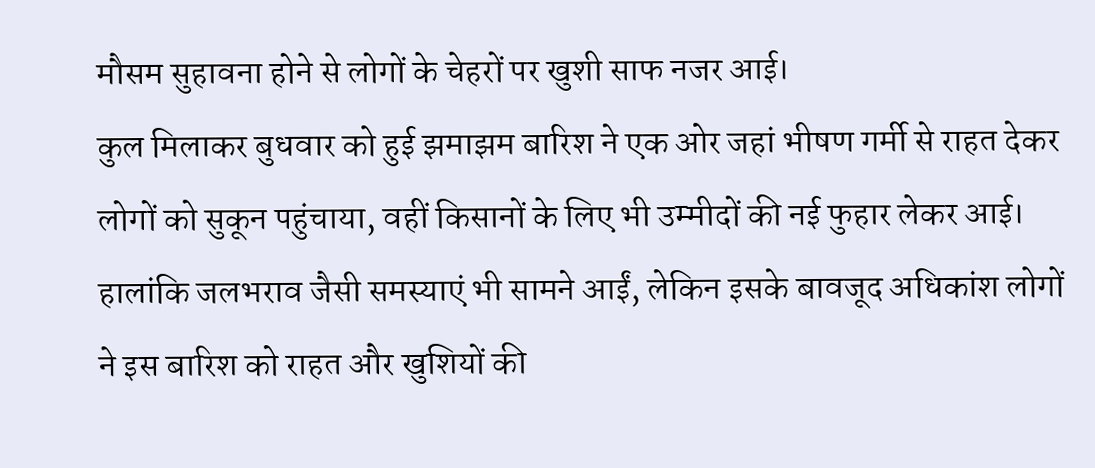मौसम सुहावना होने से लोगों के चेहरों पर खुशी साफ नजर आई।
कुल मिलाकर बुधवार को हुई झमाझम बारिश ने एक ओर जहां भीषण गर्मी से राहत देकर लोगों को सुकून पहुंचाया, वहीं किसानों के लिए भी उम्मीदों की नई फुहार लेकर आई। हालांकि जलभराव जैसी समस्याएं भी सामने आईं, लेकिन इसके बावजूद अधिकांश लोगों ने इस बारिश को राहत और खुशियों की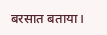बरसात बताया।